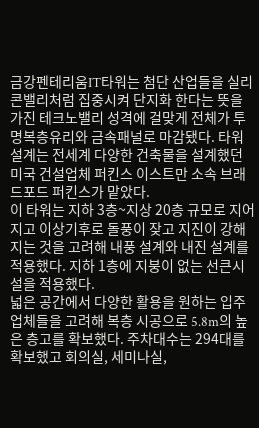금강펜테리움IT타워는 첨단 산업들을 실리콘밸리처럼 집중시켜 단지화 한다는 뜻을 가진 테크노밸리 성격에 걸맞게 전체가 투명복층유리와 금속패널로 마감됐다. 타워 설계는 전세계 다양한 건축물을 설계했던 미국 건설업체 퍼킨스 이스트만 소속 브래드포드 퍼킨스가 맡았다.
이 타워는 지하 3층~지상 20층 규모로 지어지고 이상기후로 돌풍이 잦고 지진이 강해지는 것을 고려해 내풍 설계와 내진 설계를 적용했다. 지하 1층에 지붕이 없는 선큰시설을 적용했다.
넓은 공간에서 다양한 활용을 원하는 입주 업체들을 고려해 복층 시공으로 5.8m의 높은 층고를 확보했다. 주차대수는 294대를 확보했고 회의실, 세미나실,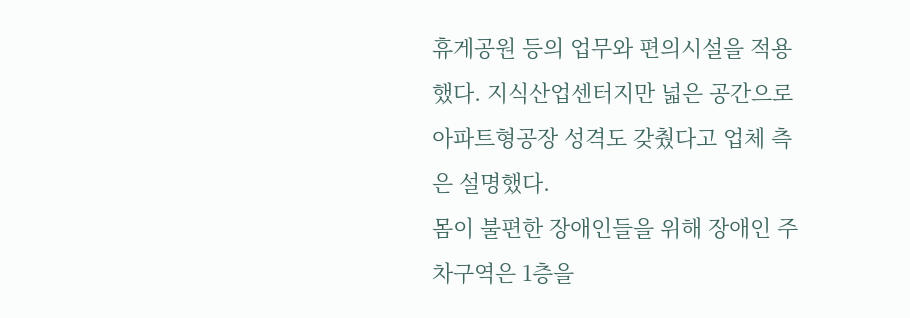휴게공원 등의 업무와 편의시설을 적용했다. 지식산업센터지만 넓은 공간으로 아파트형공장 성격도 갖췄다고 업체 측은 설명했다.
몸이 불편한 장애인들을 위해 장애인 주차구역은 1층을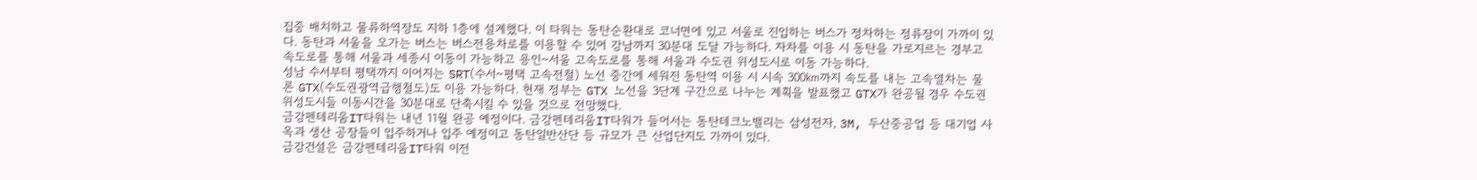집중 배치하고 물류하역장도 지하 1층에 설계했다. 이 타워는 동탄순환대로 코너면에 있고 서울로 진입하는 버스가 정차하는 정류장이 가까이 있다. 동탄과 서울을 오가는 버스는 버스전용차로를 이용할 수 있어 강남까지 30분대 도달 가능하다. 자차를 이용 시 동탄을 가로지르는 경부고속도로를 통해 서울과 세종시 이동이 가능하고 용인~서울 고속도로를 통해 서울과 수도권 위성도시로 이동 가능하다.
성남 수서부터 평택까지 이어지는 SRT(수서~평택 고속전철) 노선 중간에 세워진 동탄역 이용 시 시속 300㎞까지 속도를 내는 고속열차는 물론 GTX(수도권광역급행철도)도 이용 가능하다. 현재 정부는 GTX 노선을 3단계 구간으로 나누는 계획을 발표했고 GTX가 완공될 경우 수도권 위성도시들 이동시간을 30분대로 단축시킬 수 있을 것으로 전망했다.
금강펜테리움IT타워는 내년 11월 완공 예정이다. 금강펜테리움IT타워가 들어서는 동탄테크노밸리는 삼성전자, 3M, 두산중공업 등 대기업 사옥과 생산 공장들이 입주하거나 입주 예정이고 동탄일반산단 등 규모가 큰 산업단지도 가까이 있다.
금강건설은 금강펜테리움IT타워 이전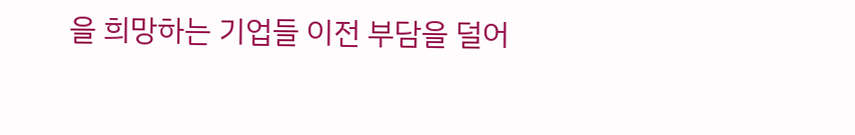을 희망하는 기업들 이전 부담을 덜어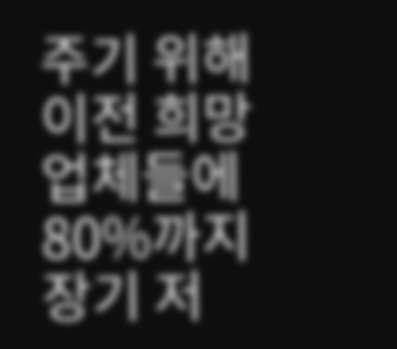주기 위해 이전 희망 업체들에 80%까지 장기 저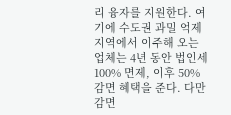리 융자를 지원한다. 여기에 수도권 과밀 억제 지역에서 이주해 오는 업체는 4년 동안 법인세 100% 면제, 이후 50% 감면 혜택을 준다. 다만 감면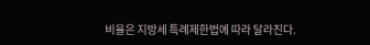비율은 지방세 특례제한법에 따라 달라진다.